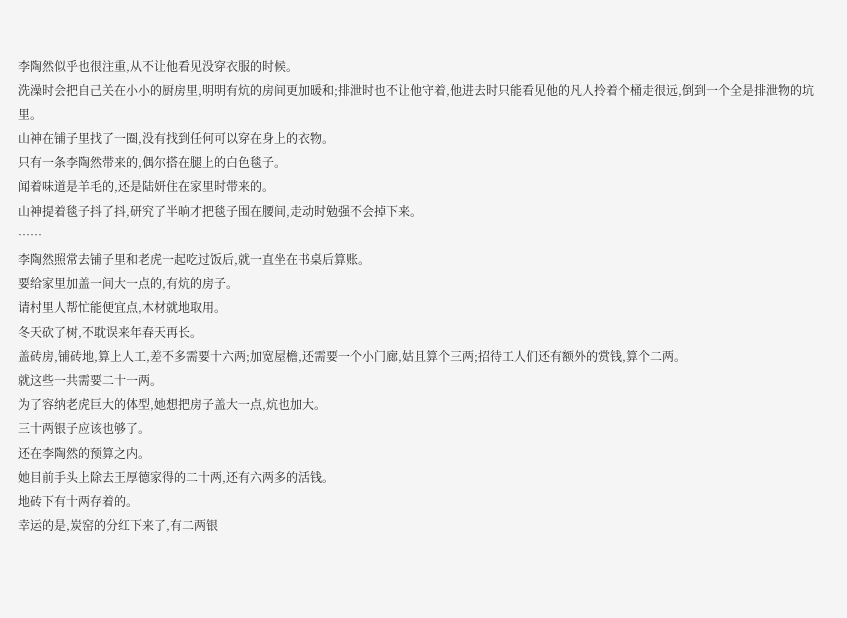李陶然似乎也很注重,从不让他看见没穿衣服的时候。
洗澡时会把自己关在小小的厨房里,明明有炕的房间更加暖和;排泄时也不让他守着,他进去时只能看见他的凡人拎着个桶走很远,倒到一个全是排泄物的坑里。
山神在铺子里找了一圈,没有找到任何可以穿在身上的衣物。
只有一条李陶然带来的,偶尔搭在腿上的白色毯子。
闻着味道是羊毛的,还是陆妍住在家里时带来的。
山神提着毯子抖了抖,研究了半晌才把毯子围在腰间,走动时勉强不会掉下来。
……
李陶然照常去铺子里和老虎一起吃过饭后,就一直坐在书桌后算账。
要给家里加盖一间大一点的,有炕的房子。
请村里人帮忙能便宜点,木材就地取用。
冬天砍了树,不耽误来年春天再长。
盖砖房,铺砖地,算上人工,差不多需要十六两;加宽屋檐,还需要一个小门廊,姑且算个三两;招待工人们还有额外的赏钱,算个二两。
就这些一共需要二十一两。
为了容纳老虎巨大的体型,她想把房子盖大一点,炕也加大。
三十两银子应该也够了。
还在李陶然的预算之内。
她目前手头上除去王厚德家得的二十两,还有六两多的活钱。
地砖下有十两存着的。
幸运的是,炭窑的分红下来了,有二两银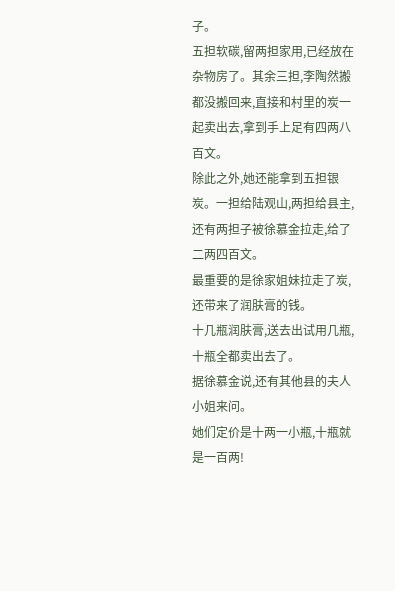子。
五担软碳,留两担家用,已经放在杂物房了。其余三担,李陶然搬都没搬回来,直接和村里的炭一起卖出去,拿到手上足有四两八百文。
除此之外,她还能拿到五担银炭。一担给陆观山,两担给县主,还有两担子被徐慕金拉走,给了二两四百文。
最重要的是徐家姐妹拉走了炭,还带来了润肤膏的钱。
十几瓶润肤膏,送去出试用几瓶,十瓶全都卖出去了。
据徐慕金说,还有其他县的夫人小姐来问。
她们定价是十两一小瓶,十瓶就是一百两!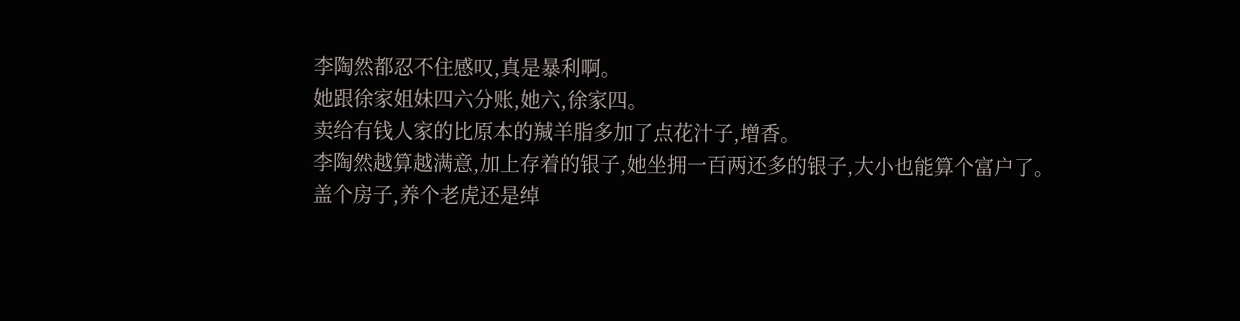李陶然都忍不住感叹,真是暴利啊。
她跟徐家姐妹四六分账,她六,徐家四。
卖给有钱人家的比原本的羬羊脂多加了点花汁子,增香。
李陶然越算越满意,加上存着的银子,她坐拥一百两还多的银子,大小也能算个富户了。
盖个房子,养个老虎还是绰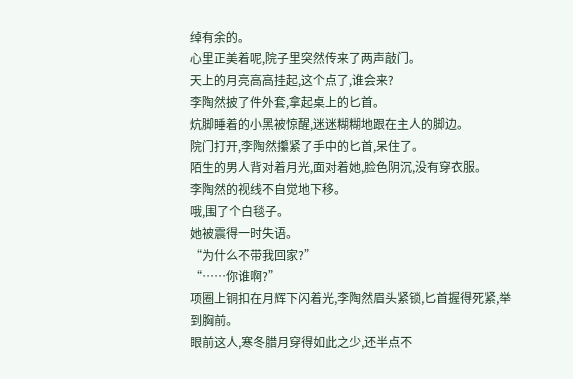绰有余的。
心里正美着呢,院子里突然传来了两声敲门。
天上的月亮高高挂起,这个点了,谁会来?
李陶然披了件外套,拿起桌上的匕首。
炕脚睡着的小黑被惊醒,迷迷糊糊地跟在主人的脚边。
院门打开,李陶然攥紧了手中的匕首,呆住了。
陌生的男人背对着月光,面对着她,脸色阴沉,没有穿衣服。
李陶然的视线不自觉地下移。
哦,围了个白毯子。
她被震得一时失语。
“为什么不带我回家?”
“……你谁啊?”
项圈上铜扣在月辉下闪着光,李陶然眉头紧锁,匕首握得死紧,举到胸前。
眼前这人,寒冬腊月穿得如此之少,还半点不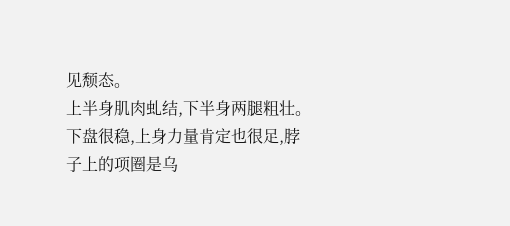见颓态。
上半身肌肉虬结,下半身两腿粗壮。
下盘很稳,上身力量肯定也很足,脖子上的项圈是乌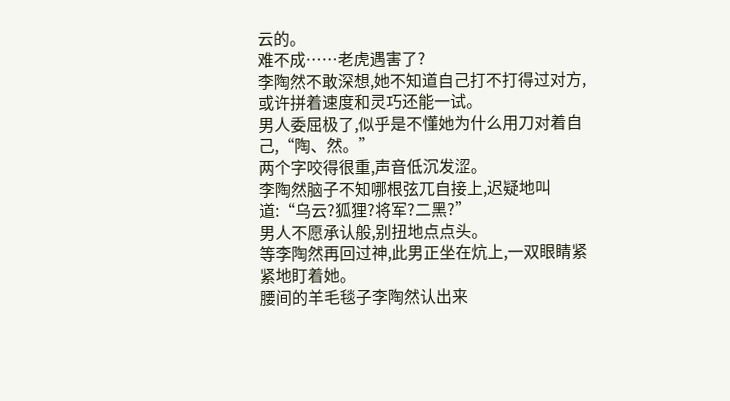云的。
难不成……老虎遇害了?
李陶然不敢深想,她不知道自己打不打得过对方,或许拼着速度和灵巧还能一试。
男人委屈极了,似乎是不懂她为什么用刀对着自己,“陶、然。”
两个字咬得很重,声音低沉发涩。
李陶然脑子不知哪根弦兀自接上,迟疑地叫道:“乌云?狐狸?将军?二黑?”
男人不愿承认般,别扭地点点头。
等李陶然再回过神,此男正坐在炕上,一双眼睛紧紧地盯着她。
腰间的羊毛毯子李陶然认出来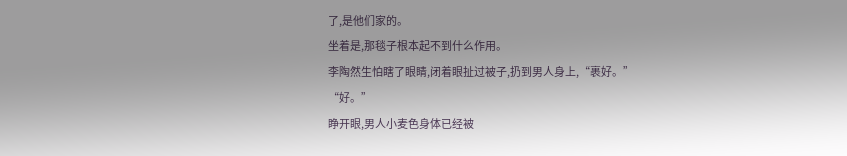了,是他们家的。
坐着是,那毯子根本起不到什么作用。
李陶然生怕瞎了眼睛,闭着眼扯过被子,扔到男人身上,“裹好。”
“好。”
睁开眼,男人小麦色身体已经被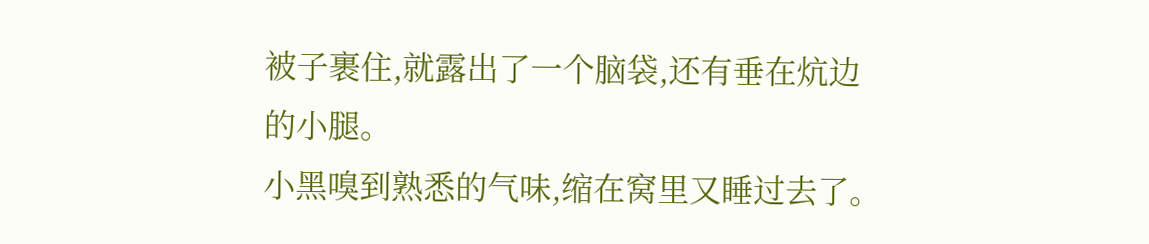被子裹住,就露出了一个脑袋,还有垂在炕边的小腿。
小黑嗅到熟悉的气味,缩在窝里又睡过去了。